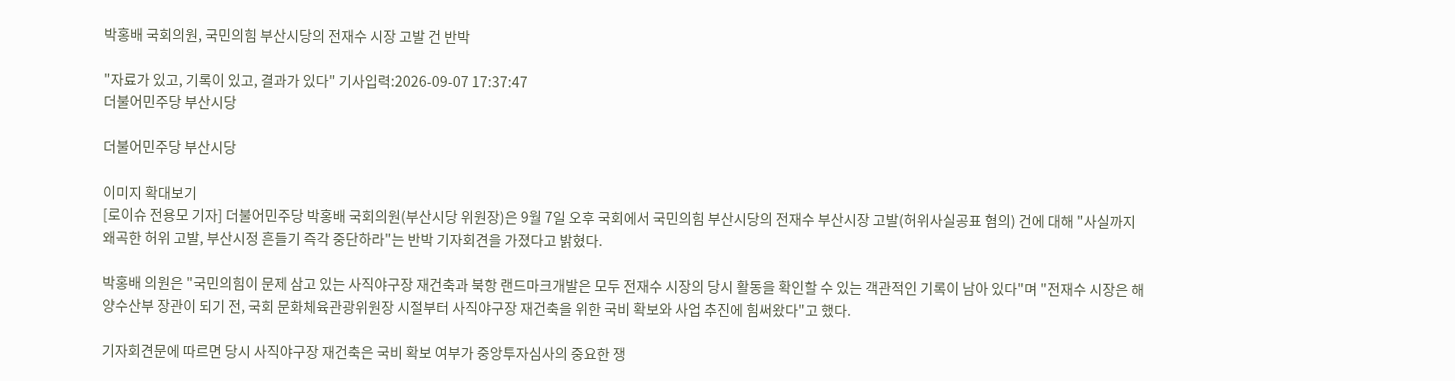박홍배 국회의원, 국민의힘 부산시당의 전재수 시장 고발 건 반박

"자료가 있고, 기록이 있고, 결과가 있다" 기사입력:2026-09-07 17:37:47
더불어민주당 부산시당

더불어민주당 부산시당

이미지 확대보기
[로이슈 전용모 기자] 더불어민주당 박홍배 국회의원(부산시당 위원장)은 9월 7일 오후 국회에서 국민의힘 부산시당의 전재수 부산시장 고발(허위사실공표 혐의) 건에 대해 "사실까지 왜곡한 허위 고발, 부산시정 흔들기 즉각 중단하라"는 반박 기자회견을 가졌다고 밝혔다.

박홍배 의원은 "국민의힘이 문제 삼고 있는 사직야구장 재건축과 북항 랜드마크개발은 모두 전재수 시장의 당시 활동을 확인할 수 있는 객관적인 기록이 남아 있다"며 "전재수 시장은 해양수산부 장관이 되기 전, 국회 문화체육관광위원장 시절부터 사직야구장 재건축을 위한 국비 확보와 사업 추진에 힘써왔다"고 했다.

기자회견문에 따르면 당시 사직야구장 재건축은 국비 확보 여부가 중앙투자심사의 중요한 쟁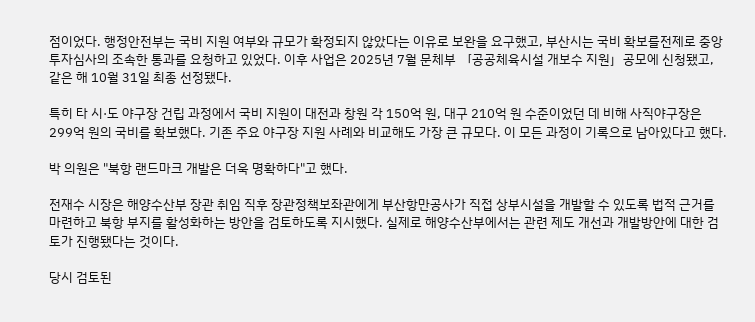점이었다. 행정안전부는 국비 지원 여부와 규모가 확정되지 않았다는 이유로 보완을 요구했고, 부산시는 국비 확보를전제로 중앙투자심사의 조속한 통과를 요청하고 있었다. 이후 사업은 2025년 7월 문체부 「공공체육시설 개보수 지원」공모에 신청됐고, 같은 해 10월 31일 최종 선정됐다.

특히 타 시·도 야구장 건립 과정에서 국비 지원이 대전과 창원 각 150억 원, 대구 210억 원 수준이었던 데 비해 사직야구장은 299억 원의 국비를 확보했다. 기존 주요 야구장 지원 사례와 비교해도 가장 큰 규모다. 이 모든 과정이 기록으로 남아있다고 했다.

박 의원은 "북항 랜드마크 개발은 더욱 명확하다"고 했다.

전재수 시장은 해양수산부 장관 취임 직후 장관정책보좌관에게 부산항만공사가 직접 상부시설을 개발할 수 있도록 법적 근거를 마련하고 북항 부지를 활성화하는 방안을 검토하도록 지시했다. 실제로 해양수산부에서는 관련 제도 개선과 개발방안에 대한 검토가 진행됐다는 것이다.

당시 검토된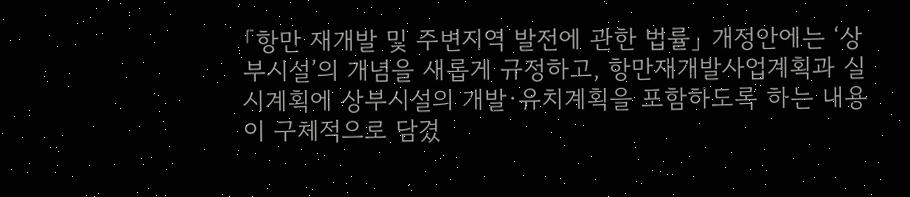「항만 재개발 및 주변지역 발전에 관한 법률」 개정안에는 ‘상부시설’의 개념을 새롭게 규정하고, 항만재개발사업계획과 실시계획에 상부시설의 개발·유치계획을 포함하도록 하는 내용이 구체적으로 담겼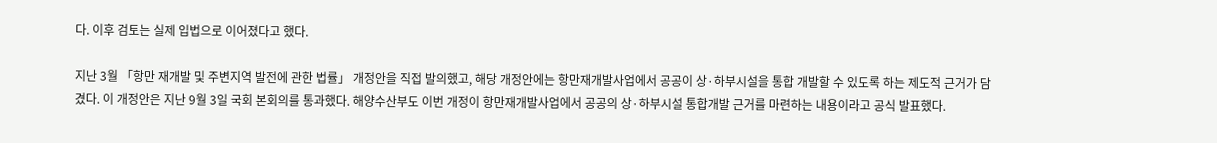다. 이후 검토는 실제 입법으로 이어졌다고 했다.

지난 3월 「항만 재개발 및 주변지역 발전에 관한 법률」 개정안을 직접 발의했고, 해당 개정안에는 항만재개발사업에서 공공이 상·하부시설을 통합 개발할 수 있도록 하는 제도적 근거가 담겼다. 이 개정안은 지난 9월 3일 국회 본회의를 통과했다. 해양수산부도 이번 개정이 항만재개발사업에서 공공의 상·하부시설 통합개발 근거를 마련하는 내용이라고 공식 발표했다.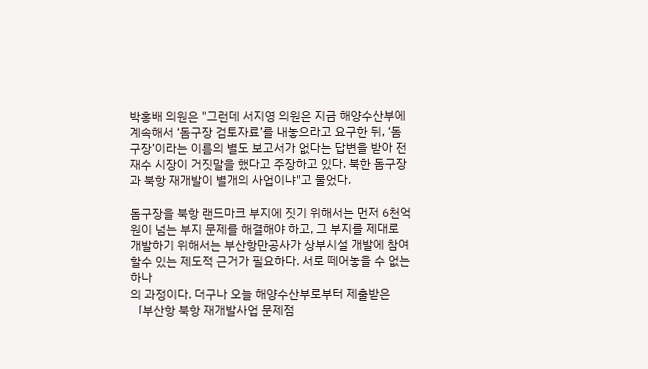박홍배 의원은 "그런데 서지영 의원은 지금 해양수산부에 계속해서 ‘돔구장 검토자료’를 내놓으라고 요구한 뒤, ‘돔구장’이라는 이름의 별도 보고서가 없다는 답변을 받아 전재수 시장이 거짓말을 했다고 주장하고 있다. 북한 돔구장과 북항 재개발이 별개의 사업이냐"고 물었다.

돔구장을 북항 랜드마크 부지에 짓기 위해서는 먼저 6천억 원이 넘는 부지 문제를 해결해야 하고, 그 부지를 제대로 개발하기 위해서는 부산항만공사가 상부시설 개발에 참여할수 있는 제도적 근거가 필요하다. 서로 떼어놓을 수 없는 하나
의 과정이다. 더구나 오늘 해양수산부로부터 제출받은 「부산항 북항 재개발사업 문제점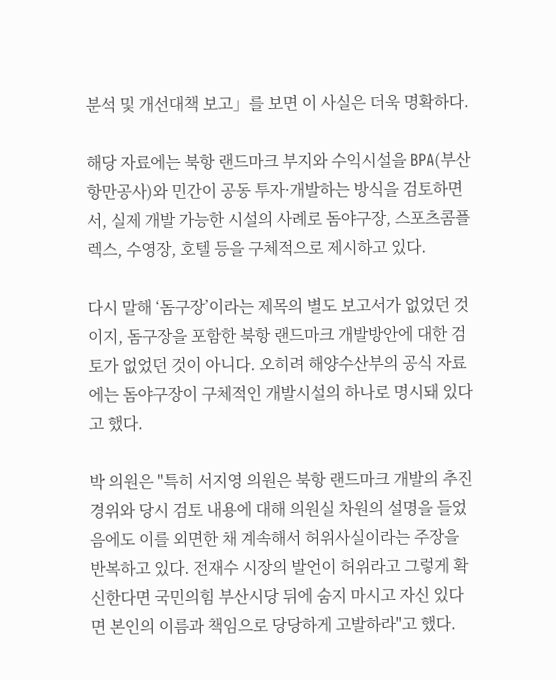분석 및 개선대책 보고」를 보면 이 사실은 더욱 명확하다.

해당 자료에는 북항 랜드마크 부지와 수익시설을 BPA(부산항만공사)와 민간이 공동 투자·개발하는 방식을 검토하면서, 실제 개발 가능한 시설의 사례로 돔야구장, 스포츠콤플렉스, 수영장, 호텔 등을 구체적으로 제시하고 있다.

다시 말해 ‘돔구장’이라는 제목의 별도 보고서가 없었던 것이지, 돔구장을 포함한 북항 랜드마크 개발방안에 대한 검토가 없었던 것이 아니다. 오히려 해양수산부의 공식 자료에는 돔야구장이 구체적인 개발시설의 하나로 명시돼 있다고 했다.

박 의원은 "특히 서지영 의원은 북항 랜드마크 개발의 추진 경위와 당시 검토 내용에 대해 의원실 차원의 설명을 들었음에도 이를 외면한 채 계속해서 허위사실이라는 주장을 반복하고 있다. 전재수 시장의 발언이 허위라고 그렇게 확신한다면 국민의힘 부산시당 뒤에 숨지 마시고 자신 있다면 본인의 이름과 책임으로 당당하게 고발하라"고 했다.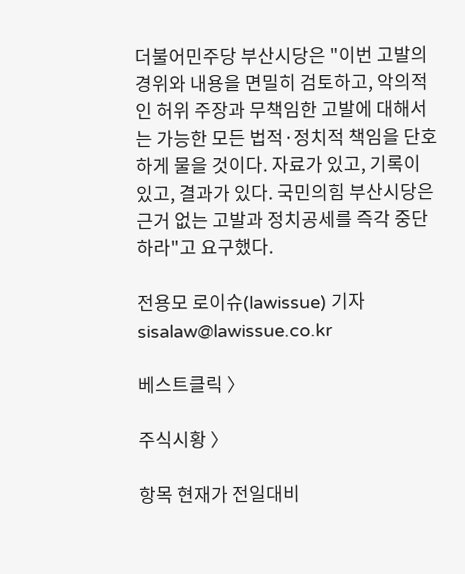더불어민주당 부산시당은 "이번 고발의 경위와 내용을 면밀히 검토하고, 악의적인 허위 주장과 무책임한 고발에 대해서는 가능한 모든 법적·정치적 책임을 단호하게 물을 것이다. 자료가 있고, 기록이 있고, 결과가 있다. 국민의힘 부산시당은 근거 없는 고발과 정치공세를 즉각 중단하라"고 요구했다.

전용모 로이슈(lawissue) 기자 sisalaw@lawissue.co.kr

베스트클릭 〉

주식시황 〉

항목 현재가 전일대비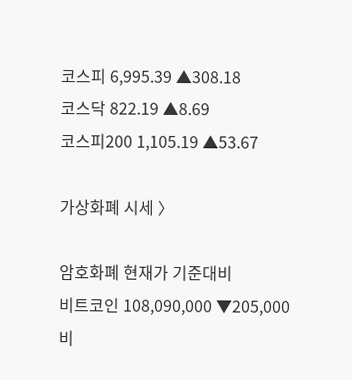코스피 6,995.39 ▲308.18
코스닥 822.19 ▲8.69
코스피200 1,105.19 ▲53.67

가상화폐 시세 〉

암호화폐 현재가 기준대비
비트코인 108,090,000 ▼205,000
비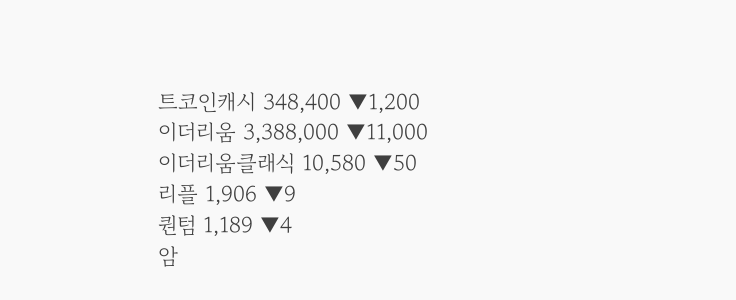트코인캐시 348,400 ▼1,200
이더리움 3,388,000 ▼11,000
이더리움클래식 10,580 ▼50
리플 1,906 ▼9
퀀텀 1,189 ▼4
암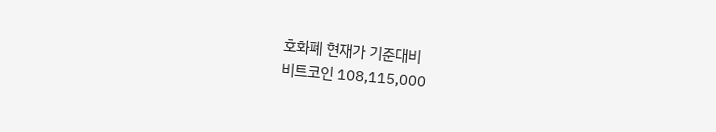호화폐 현재가 기준대비
비트코인 108,115,000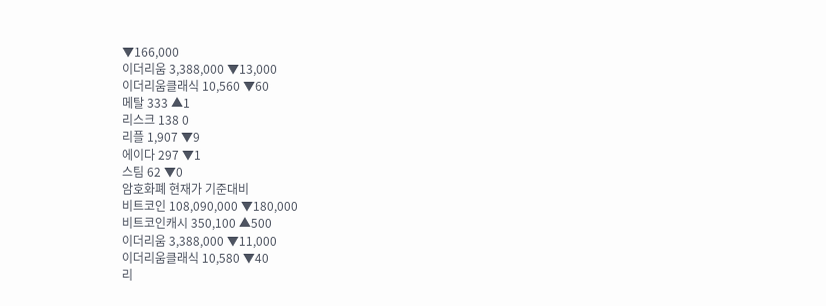▼166,000
이더리움 3,388,000 ▼13,000
이더리움클래식 10,560 ▼60
메탈 333 ▲1
리스크 138 0
리플 1,907 ▼9
에이다 297 ▼1
스팀 62 ▼0
암호화폐 현재가 기준대비
비트코인 108,090,000 ▼180,000
비트코인캐시 350,100 ▲500
이더리움 3,388,000 ▼11,000
이더리움클래식 10,580 ▼40
리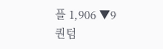플 1,906 ▼9
퀀텀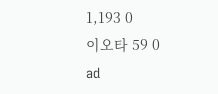1,193 0
이오타 59 0
ad